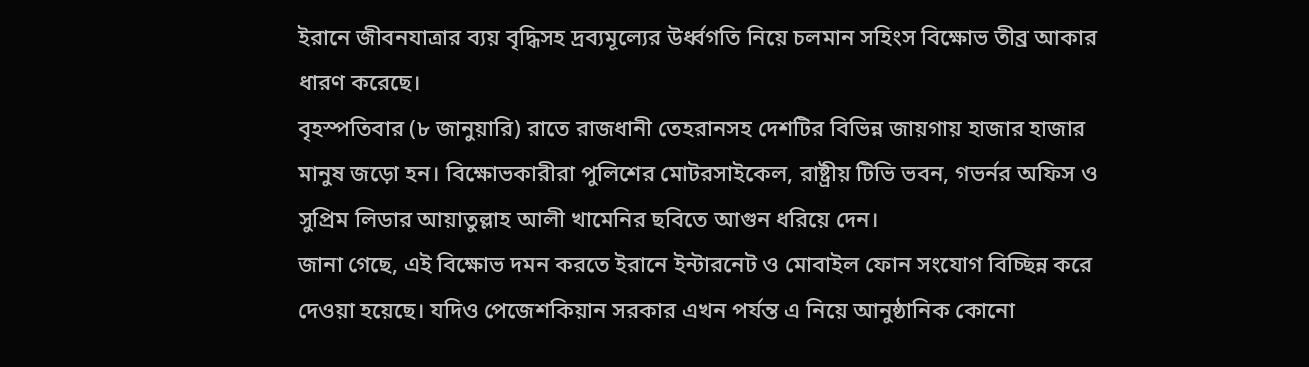ইরানে জীবনযাত্রার ব্যয় বৃদ্ধিসহ দ্রব্যমূল্যের উর্ধ্বগতি নিয়ে চলমান সহিংস বিক্ষোভ তীব্র আকার ধারণ করেছে।
বৃহস্পতিবার (৮ জানুয়ারি) রাতে রাজধানী তেহরানসহ দেশটির বিভিন্ন জায়গায় হাজার হাজার মানুষ জড়ো হন। বিক্ষোভকারীরা পুলিশের মোটরসাইকেল, রাষ্ট্রীয় টিভি ভবন, গভর্নর অফিস ও সুপ্রিম লিডার আয়াতুল্লাহ আলী খামেনির ছবিতে আগুন ধরিয়ে দেন।
জানা গেছে, এই বিক্ষোভ দমন করতে ইরানে ইন্টারনেট ও মোবাইল ফোন সংযোগ বিচ্ছিন্ন করে দেওয়া হয়েছে। যদিও পেজেশকিয়ান সরকার এখন পর্যন্ত এ নিয়ে আনুষ্ঠানিক কোনো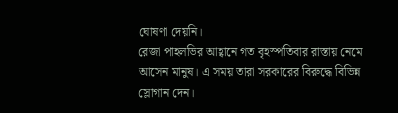ঘোষণা দেয়নি।
রেজা পাহলভির আহ্বানে গত বৃহস্পতিবার রাস্তায় নেমে আসেন মানুষ। এ সময় তারা সরকারের বিরুদ্ধে বিভিন্ন স্লোগান দেন।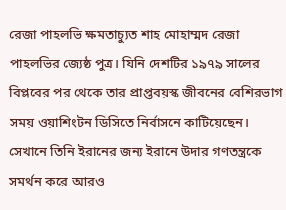রেজা পাহলভি ক্ষমতাচ্যুত শাহ মোহাম্মদ রেজা পাহলভির জ্যেষ্ঠ পুত্র। যিনি দেশটির ১৯৭৯ সালের বিপ্লবের পর থেকে তার প্রাপ্তবয়স্ক জীবনের বেশিরভাগ সময় ওয়াশিংটন ডিসিতে নির্বাসনে কাটিয়েছেন।
সেখানে তিনি ইরানের জন্য ইরানে উদার গণতন্ত্রকে সমর্থন করে আরও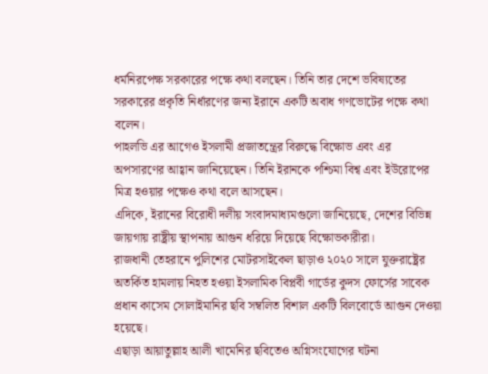ধর্মনিরপেক্ষ সরকারের পক্ষে কথা বলছেন। তিনি তার দেশে ভবিষ্যতের সরকারের প্রকৃতি নির্ধারণের জন্য ইরানে একটি অবাধ গণভোটের পক্ষে কথা বলেন।
পাহলভি এর আগেও ইসলামী প্রজাতন্ত্রের বিরুদ্ধে বিক্ষোভ এবং এর অপসারণের আহ্বান জানিয়েছেন। তিনি ইরানকে পশ্চিমা বিশ্ব এবং ইউরোপের মিত্র হওয়ার পক্ষেও কথা বলে আসছেন।
এদিকে, ইরানের বিরোধী দলীয় সংবাদমাধ্যমগুলো জানিয়েছে, দেশের বিভিন্ন জায়গায় রাষ্ট্রীয় স্থাপনায় আগুন ধরিয়ে দিয়েছে বিক্ষোভকারীরা।
রাজধানী তেহরানে পুলিশের মোটরসাইকেল ছাড়াও ২০২০ সালে যুক্তরাষ্ট্রের অতর্কিত হামলায় নিহত হওয়া ইসলামিক বিপ্লবী গার্ডের কুদস ফোর্সের সাবেক প্রধান কাসেম সোলাইমানির ছবি সম্বলিত বিশাল একটি বিলবোর্ডে আগুন দেওয়া হয়েছে।
এছাড়া আয়াতুল্লাহ আলী খামেনির ছবিতেও অগ্নিসংযোগের ঘটনা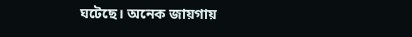ঘটেছে। অনেক জায়গায়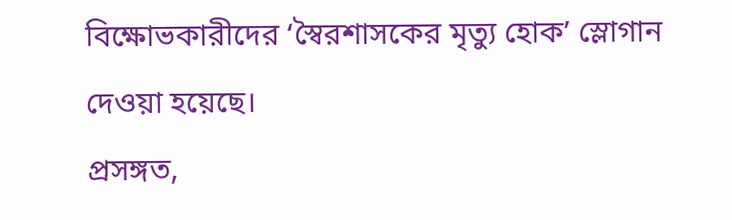বিক্ষোভকারীদের ‘স্বৈরশাসকের মৃত্যু হোক’ স্লোগান দেওয়া হয়েছে।
প্রসঙ্গত,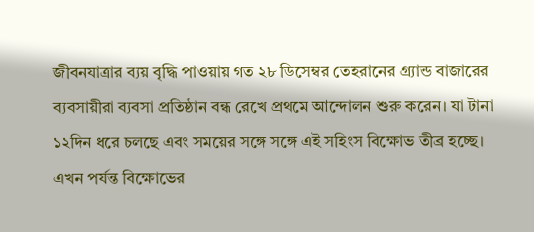জীবনযাত্রার ব্যয় বৃদ্ধি পাওয়ায় গত ২৮ ডিসেম্বর তেহরানের গ্র্যান্ড বাজারের ব্যবসায়ীরা ব্যবসা প্রতিষ্ঠান বন্ধ রেখে প্রথমে আন্দোলন শুরু করেন। যা টানা ১২দিন ধরে চলছে এবং সময়ের সঙ্গে সঙ্গে এই সহিংস বিক্ষোভ তীব্র হচ্ছে। এখন পর্যন্ত বিক্ষোভের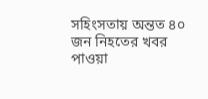সহিংসতায় অন্তত ৪০ জন নিহতের খবর পাওয়া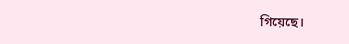গিয়েছে।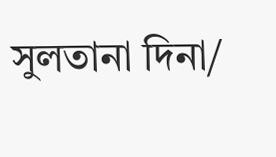সুলতানা দিনা/